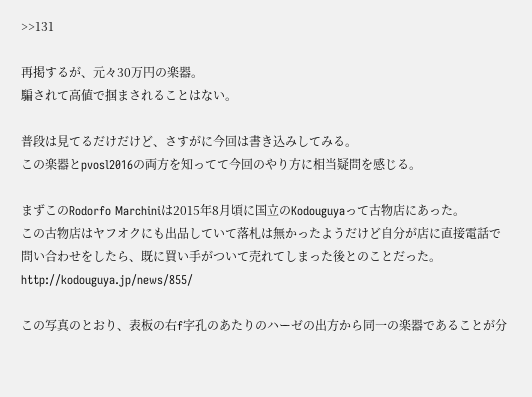>>131

再掲するが、元々30万円の楽器。
騙されて高値で掴まされることはない。

普段は見てるだけだけど、さすがに今回は書き込みしてみる。
この楽器とpvosl2016の両方を知ってて今回のやり方に相当疑問を感じる。

まずこのRodorfo Marchiniは2015年8月頃に国立のKodouguyaって古物店にあった。
この古物店はヤフオクにも出品していて落札は無かったようだけど自分が店に直接電話で
問い合わせをしたら、既に買い手がついて売れてしまった後とのことだった。
http://kodouguya.jp/news/855/

この写真のとおり、表板の右f字孔のあたりのハーゼの出方から同一の楽器であることが分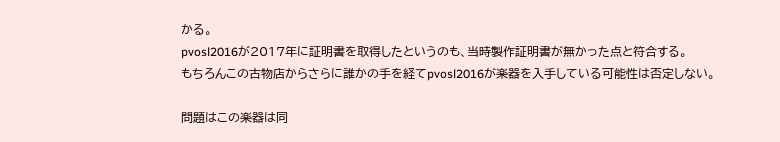かる。
pvosl2016が2017年に証明書を取得したというのも、当時製作証明書が無かった点と符合する。
もちろんこの古物店からさらに誰かの手を経てpvosl2016が楽器を入手している可能性は否定しない。

問題はこの楽器は同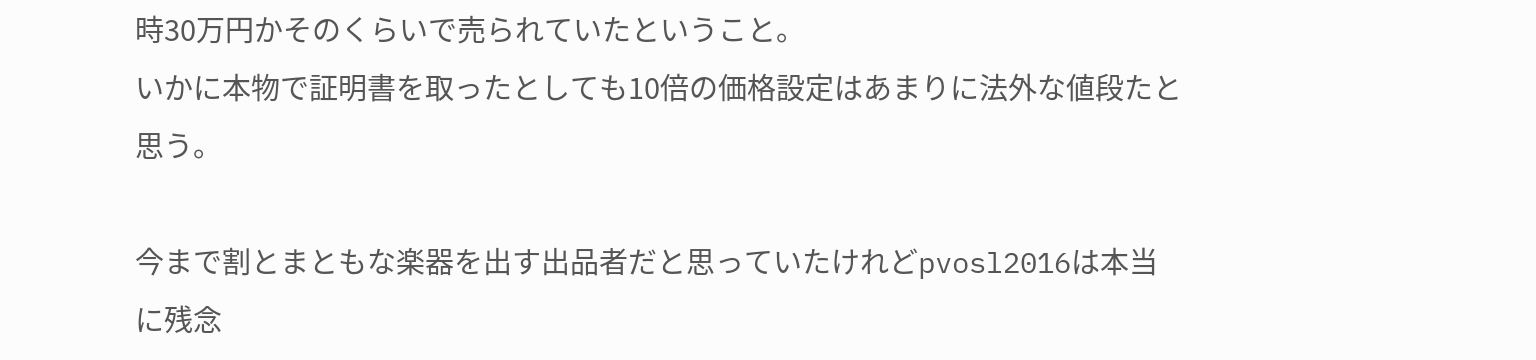時30万円かそのくらいで売られていたということ。
いかに本物で証明書を取ったとしても10倍の価格設定はあまりに法外な値段たと思う。

今まで割とまともな楽器を出す出品者だと思っていたけれどpvosl2016は本当に残念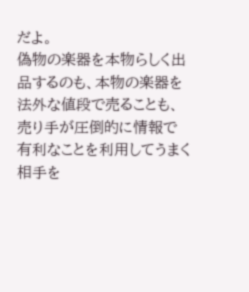だよ。
偽物の楽器を本物らしく出品するのも、本物の楽器を法外な値段で売ることも、
売り手が圧倒的に情報で有利なことを利用してうまく相手を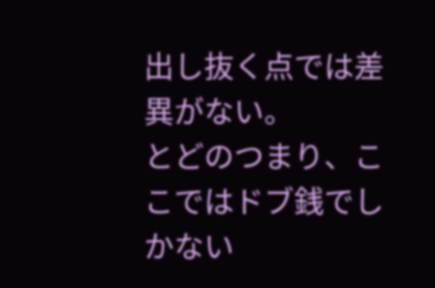出し抜く点では差異がない。
とどのつまり、ここではドブ銭でしかない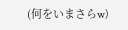(何をいまさらw)